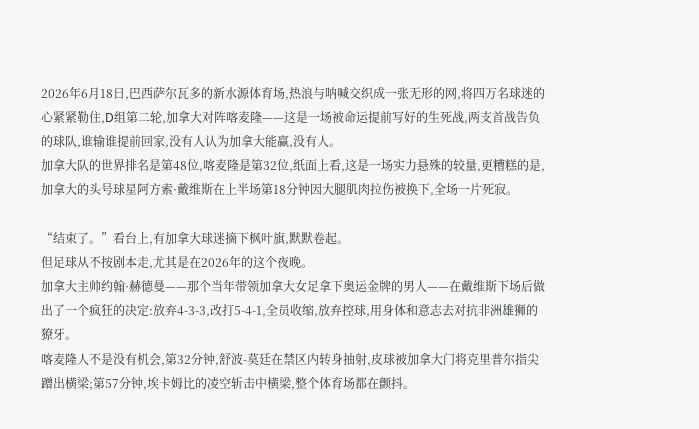2026年6月18日,巴西萨尔瓦多的新水源体育场,热浪与呐喊交织成一张无形的网,将四万名球迷的心紧紧勒住,D组第二轮,加拿大对阵喀麦隆——这是一场被命运提前写好的生死战,两支首战告负的球队,谁输谁提前回家,没有人认为加拿大能赢,没有人。
加拿大队的世界排名是第48位,喀麦隆是第32位,纸面上看,这是一场实力悬殊的较量,更糟糕的是,加拿大的头号球星阿方索·戴维斯在上半场第18分钟因大腿肌肉拉伤被换下,全场一片死寂。

“结束了。”看台上,有加拿大球迷摘下枫叶旗,默默卷起。
但足球从不按剧本走,尤其是在2026年的这个夜晚。
加拿大主帅约翰·赫德曼——那个当年带领加拿大女足拿下奥运金牌的男人——在戴维斯下场后做出了一个疯狂的决定:放弃4-3-3,改打5-4-1,全员收缩,放弃控球,用身体和意志去对抗非洲雄狮的獠牙。
喀麦隆人不是没有机会,第32分钟,舒波-莫廷在禁区内转身抽射,皮球被加拿大门将克里普尔指尖蹭出横梁;第57分钟,埃卡姆比的凌空斩击中横梁,整个体育场都在颤抖。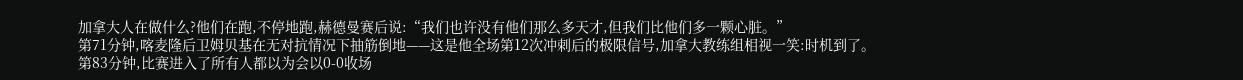加拿大人在做什么?他们在跑,不停地跑,赫德曼赛后说:“我们也许没有他们那么多天才,但我们比他们多一颗心脏。”
第71分钟,喀麦隆后卫姆贝基在无对抗情况下抽筋倒地——这是他全场第12次冲刺后的极限信号,加拿大教练组相视一笑:时机到了。
第83分钟,比赛进入了所有人都以为会以0-0收场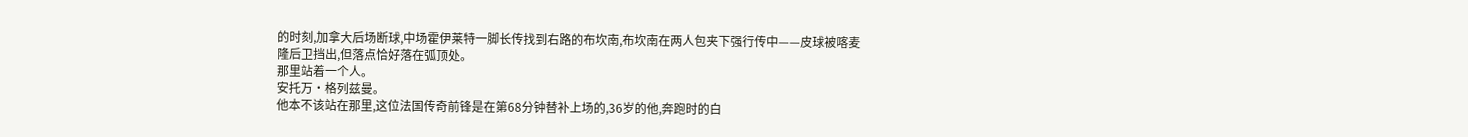的时刻,加拿大后场断球,中场霍伊莱特一脚长传找到右路的布坎南,布坎南在两人包夹下强行传中——皮球被喀麦隆后卫挡出,但落点恰好落在弧顶处。
那里站着一个人。
安托万·格列兹曼。
他本不该站在那里,这位法国传奇前锋是在第68分钟替补上场的,36岁的他,奔跑时的白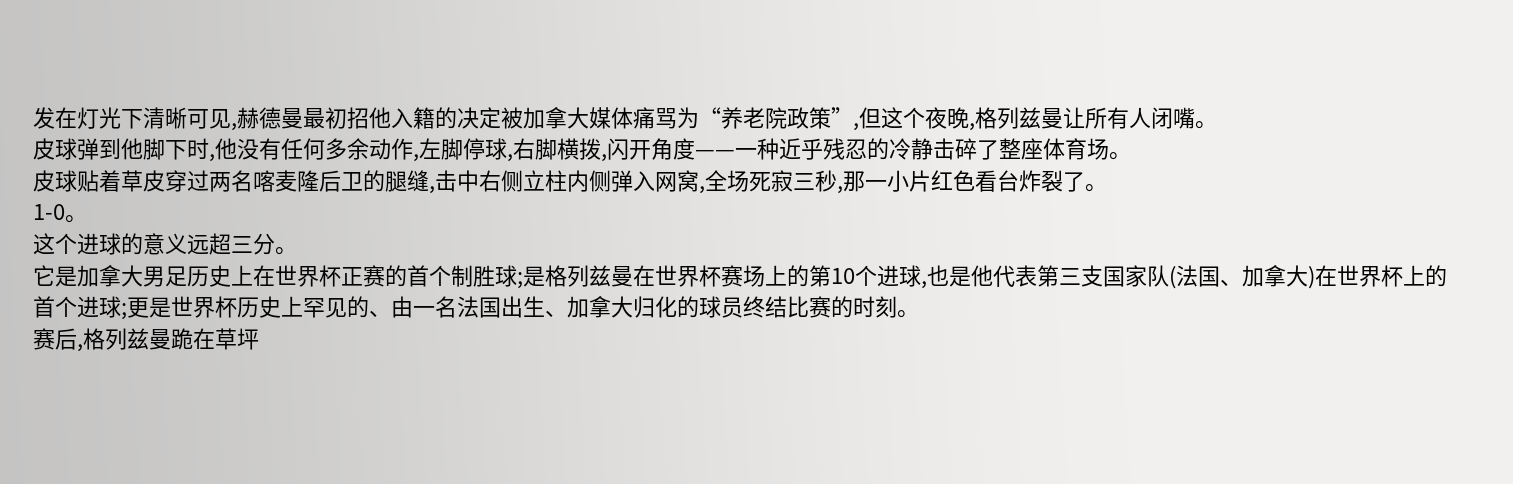发在灯光下清晰可见,赫德曼最初招他入籍的决定被加拿大媒体痛骂为“养老院政策”,但这个夜晚,格列兹曼让所有人闭嘴。
皮球弹到他脚下时,他没有任何多余动作,左脚停球,右脚横拨,闪开角度——一种近乎残忍的冷静击碎了整座体育场。
皮球贴着草皮穿过两名喀麦隆后卫的腿缝,击中右侧立柱内侧弹入网窝,全场死寂三秒,那一小片红色看台炸裂了。
1-0。
这个进球的意义远超三分。
它是加拿大男足历史上在世界杯正赛的首个制胜球;是格列兹曼在世界杯赛场上的第10个进球,也是他代表第三支国家队(法国、加拿大)在世界杯上的首个进球;更是世界杯历史上罕见的、由一名法国出生、加拿大归化的球员终结比赛的时刻。
赛后,格列兹曼跪在草坪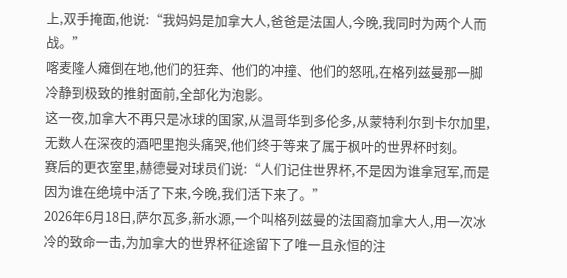上,双手掩面,他说:“我妈妈是加拿大人,爸爸是法国人,今晚,我同时为两个人而战。”
喀麦隆人瘫倒在地,他们的狂奔、他们的冲撞、他们的怒吼,在格列兹曼那一脚冷静到极致的推射面前,全部化为泡影。
这一夜,加拿大不再只是冰球的国家,从温哥华到多伦多,从蒙特利尔到卡尔加里,无数人在深夜的酒吧里抱头痛哭,他们终于等来了属于枫叶的世界杯时刻。
赛后的更衣室里,赫德曼对球员们说:“人们记住世界杯,不是因为谁拿冠军,而是因为谁在绝境中活了下来,今晚,我们活下来了。”
2026年6月18日,萨尔瓦多,新水源,一个叫格列兹曼的法国裔加拿大人,用一次冰冷的致命一击,为加拿大的世界杯征途留下了唯一且永恒的注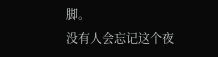脚。
没有人会忘记这个夜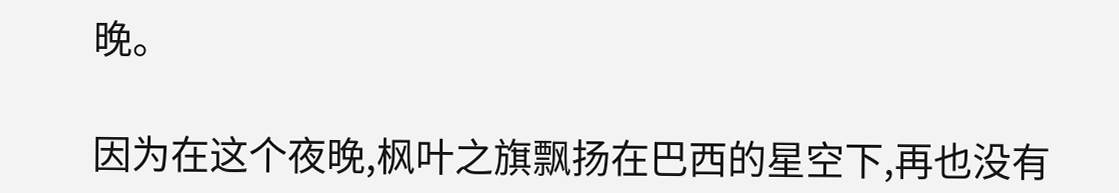晚。

因为在这个夜晚,枫叶之旗飘扬在巴西的星空下,再也没有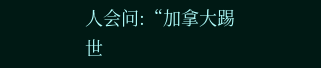人会问:“加拿大踢世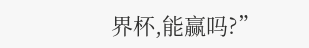界杯,能赢吗?”